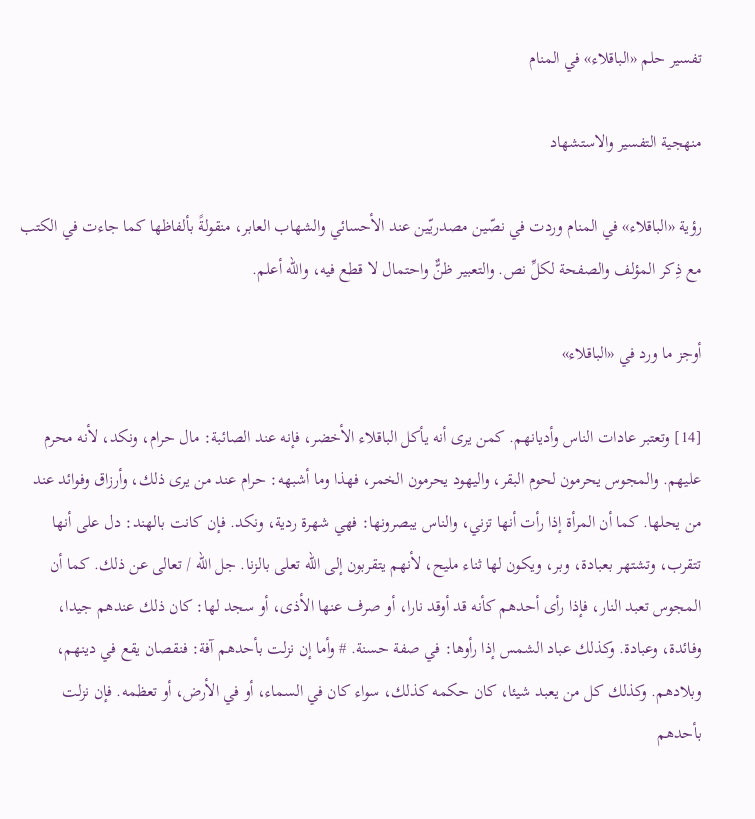تفسير حلم «الباقلاء» في المنام

منهجية التفسير والاستشهاد

رؤية «الباقلاء» في المنام وردت في نصّين مصدريّين عند الأحسائي والشهاب العابر، منقولةً بألفاظها كما جاءت في الكتب مع ذِكر المؤلف والصفحة لكلِّ نص. والتعبير ظنٌّ واحتمال لا قطع فيه، والله أعلم.

أوجز ما ورد في «الباقلاء»

[14] وتعتبر عادات الناس وأديانهم. كمن يرى أنه يأكل الباقلاء الأخضر، فإنه عند الصائبة: مال حرام، ونكد، لأنه محرم عليهم. والمجوس يحرمون لحوم البقر، واليهود يحرمون الخمر، فهذا وما أشبهه: حرام عند من يرى ذلك، وأرزاق وفوائد عند من يحلها. كما أن المرأة إذا رأت أنها تزني، والناس يبصرونها: فهي شهرة ردية، ونكد. فإن كانت بالهند: دل على أنها تتقرب، وتشتهر بعبادة، وبر، ويكون لها ثناء مليح، لأنهم يتقربون إلى الله تعلى بالزنا. جل الله / تعالى عن ذلك. كما أن المجوس تعبد النار، فإذا رأى أحدهم كأنه قد أوقد نارا، أو صرف عنها الأذى، أو سجد لها: كان ذلك عندهم جيدا، وفائدة، وعبادة. وكذلك عباد الشمس إذا رأوها: في صفة حسنة. # وأما إن نزلت بأحدهم آفة: فنقصان يقع في دينهم، وبلادهم. وكذلك كل من يعبد شيئا، كان حكمه كذلك، سواء كان في السماء، أو في الأرض، أو تعظمه. فإن نزلت بأحدهم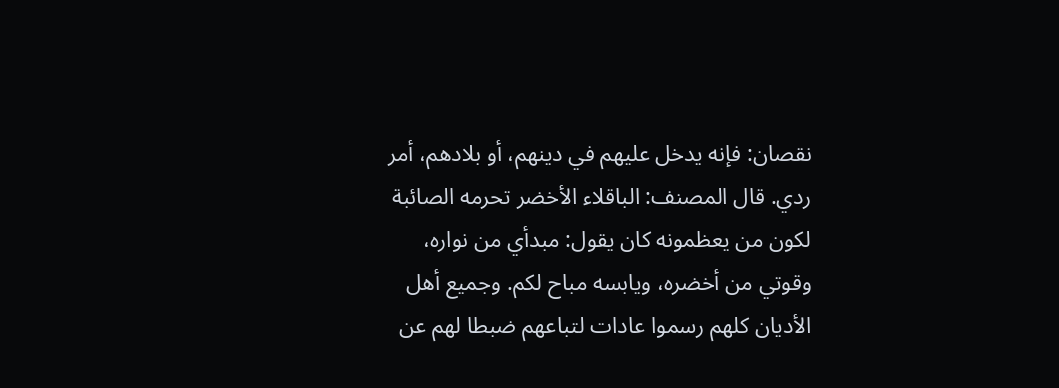نقصان: فإنه يدخل عليهم في دينهم، أو بلادهم، أمر ردي. قال المصنف: الباقلاء الأخضر تحرمه الصائبة لكون من يعظمونه كان يقول: مبدأي من نواره، وقوتي من أخضره، ويابسه مباح لكم. وجميع أهل الأديان كلهم رسموا عادات لتباعهم ضبطا لهم عن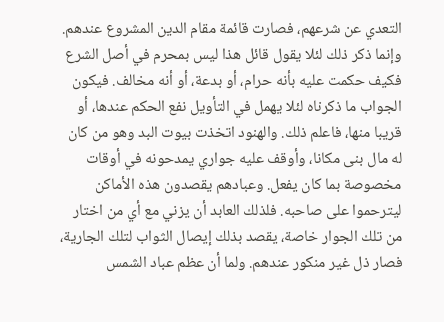التعدي عن شرعهم، فصارت قائمة مقام الدين المشروع عندهم. وإنما ذكر ذلك لئلا يقول قائل هذا ليس بمحرم في أصل الشرع فكيف حكمت عليه بأنه حرام، أو بدعة، أو أنه مخالف. فيكون الجواب ما ذكرناه لئلا يهمل في التأويل نفع الحكم عندها، أو قريبا منها، فاعلم ذلك. والهنود اتخذت بيوت البد وهو من كان له مال بنى مكانا، وأوقف عليه جواري يمدحونه في أوقات مخصوصة بما كان يفعل. وعبادهم يقصدون هذه الأماكن ليترحموا على صاحبه. فلذلك العابد أن يزني مع أي من اختار من تلك الجوار خاصة، يقصد بذلك إيصال الثواب لتلك الجارية، فصار ذل غير منكور عندهم. ولما أن عظم عباد الشمس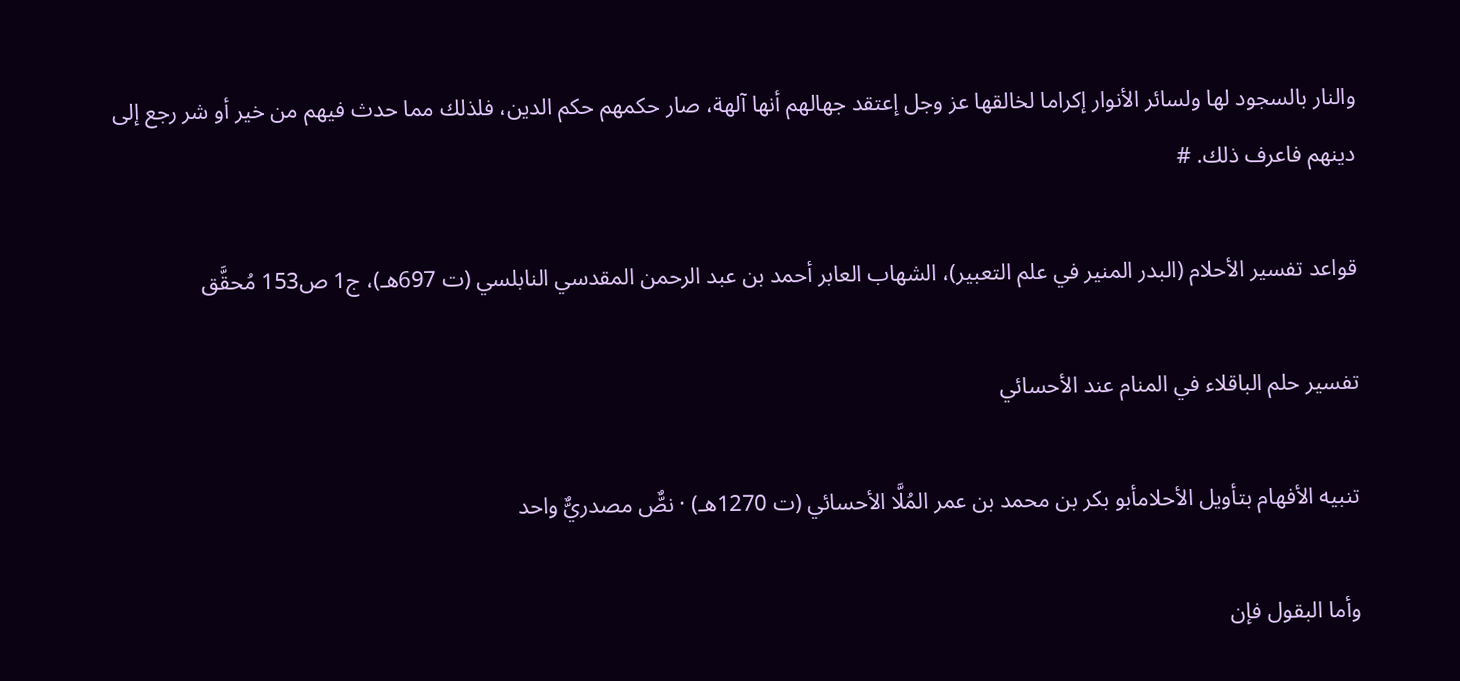والنار بالسجود لها ولسائر الأنوار إكراما لخالقها عز وجل إعتقد جهالهم أنها آلهة، صار حكمهم حكم الدين، فلذلك مما حدث فيهم من خير أو شر رجع إلى دينهم فاعرف ذلك. #

قواعد تفسير الأحلام (البدر المنير في علم التعبير)، الشهاب العابر أحمد بن عبد الرحمن المقدسي النابلسي (ت 697هـ)، ج1 ص153 مُحقَّق

تفسير حلم الباقلاء في المنام عند الأحسائي

تنبيه الأفهام بتأويل الأحلامأبو بكر بن محمد بن عمر المُلَّا الأحسائي (ت 1270هـ) · نصٌّ مصدريٌّ واحد

وأما البقول فإن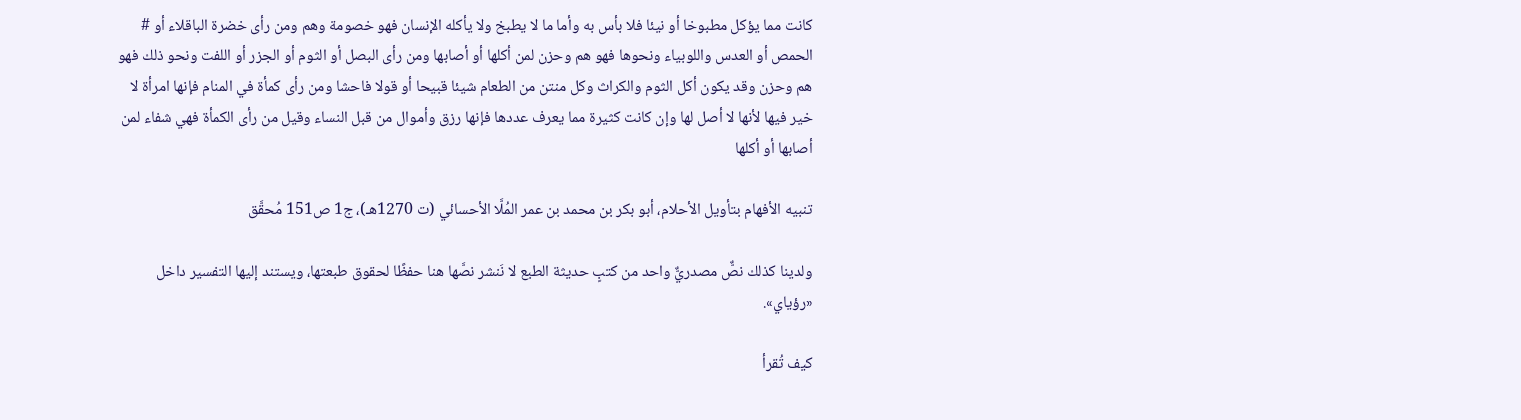كانت مما يؤكل مطبوخا أو نيئا فلا بأس به وأما ما لا يطبخ ولا يأكله الإنسان فهو خصومة وهم ومن رأى خضرة الباقلاء أو # الحمص أو العدس واللوبياء ونحوها فهو هم وحزن لمن أكلها أو أصابها ومن رأى البصل أو الثوم أو الجزر أو اللفت ونحو ذلك فهو هم وحزن وقد يكون أكل الثوم والكراث وكل منتن من الطعام شيئا قبيحا أو قولا فاحشا ومن رأى كمأة في المنام فإنها امرأة لا خير فيها لأنها لا أصل لها وإن كانت كثيرة مما يعرف عددها فإنها رزق وأموال من قبل النساء وقيل من رأى الكمأة فهي شفاء لمن أصابها أو أكلها

تنبيه الأفهام بتأويل الأحلام، أبو بكر بن محمد بن عمر المُلَّا الأحسائي (ت 1270هـ)، ج1 ص151 مُحقَّق

ولدينا كذلك نصٌّ مصدريٌّ واحد من كتبٍ حديثة الطبع لا نَنشر نصَّها هنا حفظًا لحقوق طبعتها، ويستند إليها التفسير داخل «رؤياي».

كيف تُقرأ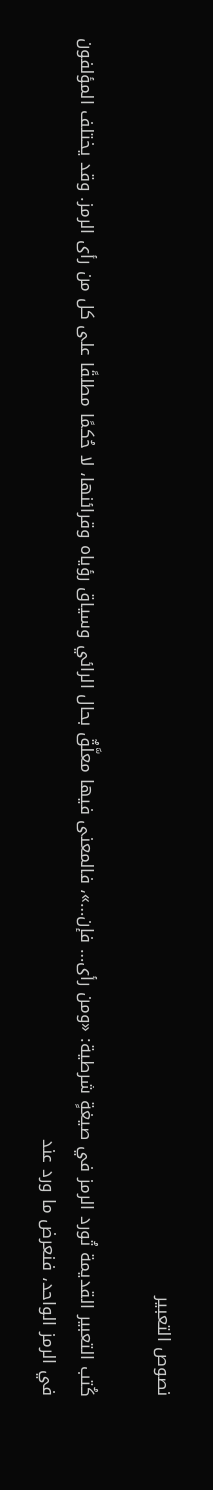نصوص التعبير

كُتب التعبير القديمة تُورد الرمز في صيغةٍ شرطية: «ومن رأى… فإن…»، فالمعنى فيها معلَّقٌ بحال الرائي وسياق رؤياه وقرائنها، لا حُكمًا مطلقًا على كل من رأى الرمز. وقد يختلف المؤلفون في الرمز الواحد، فنعرض ما ورد عند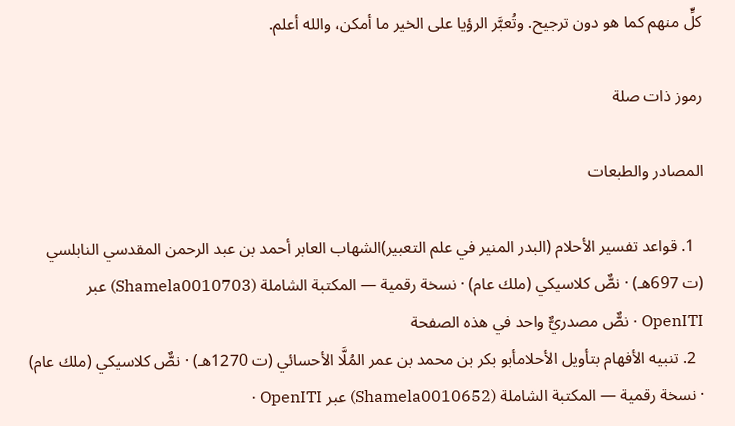كلٍّ منهم كما هو دون ترجيح. وتُعبَّر الرؤيا على الخير ما أمكن، والله أعلم.

رموز ذات صلة

المصادر والطبعات

  1. قواعد تفسير الأحلام (البدر المنير في علم التعبير)الشهاب العابر أحمد بن عبد الرحمن المقدسي النابلسي (ت 697هـ) · نصٌّ كلاسيكي (ملك عام) · نسخة رقمية — المكتبة الشاملة (Shamela0010703) عبر OpenITI · نصٌّ مصدريٌّ واحد في هذه الصفحة
  2. تنبيه الأفهام بتأويل الأحلامأبو بكر بن محمد بن عمر المُلَّا الأحسائي (ت 1270هـ) · نصٌّ كلاسيكي (ملك عام) · نسخة رقمية — المكتبة الشاملة (Shamela0010652) عبر OpenITI ·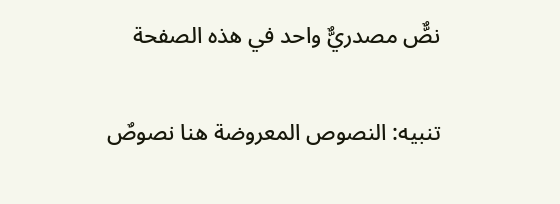نصٌّ مصدريٌّ واحد في هذه الصفحة

تنبيه: النصوص المعروضة هنا نصوصٌ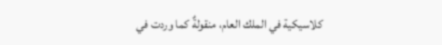كلاسيكية في الملك العام، منقولةٌ كما وردت في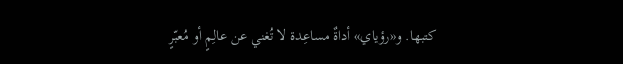كتبها. و«رؤياي» أداةٌ مساعِدة لا تُغني عن عالِمٍ أو مُعبّرٍ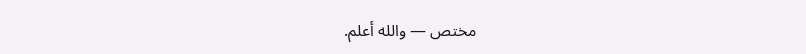مختص — والله أعلم.